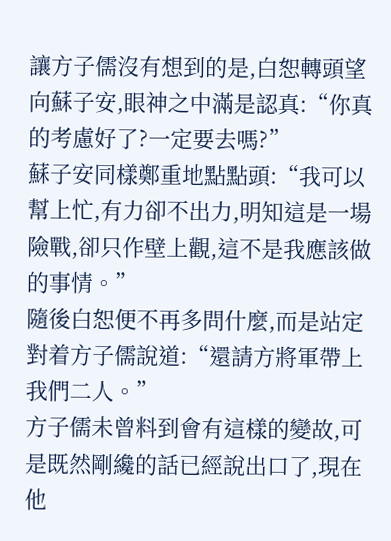讓方子儒沒有想到的是,白恕轉頭望向蘇子安,眼神之中滿是認真:“你真的考慮好了?一定要去嗎?”
蘇子安同樣鄭重地點點頭:“我可以幫上忙,有力卻不出力,明知這是一場險戰,卻只作壁上觀,這不是我應該做的事情。”
隨後白恕便不再多問什麼,而是站定對着方子儒說道:“還請方將軍帶上我們二人。”
方子儒未曾料到會有這樣的變故,可是既然剛纔的話已經說出口了,現在他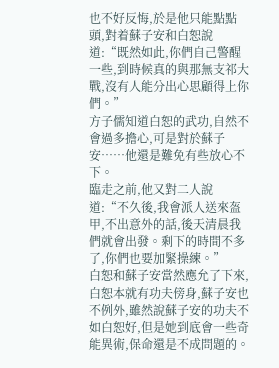也不好反悔,於是他只能點點頭,對着蘇子安和白恕說道:“既然如此,你們自己警醒一些,到時候真的與那無支祁大戰,沒有人能分出心思顧得上你們。”
方子儒知道白恕的武功,自然不會過多擔心,可是對於蘇子安……他還是難免有些放心不下。
臨走之前,他又對二人說道:“不久後,我會派人送來盔甲,不出意外的話,後天清晨我們就會出發。剩下的時間不多了,你們也要加緊操練。”
白恕和蘇子安當然應允了下來,白恕本就有功夫傍身,蘇子安也不例外,雖然說蘇子安的功夫不如白恕好,但是她到底會一些奇能異術,保命還是不成問題的。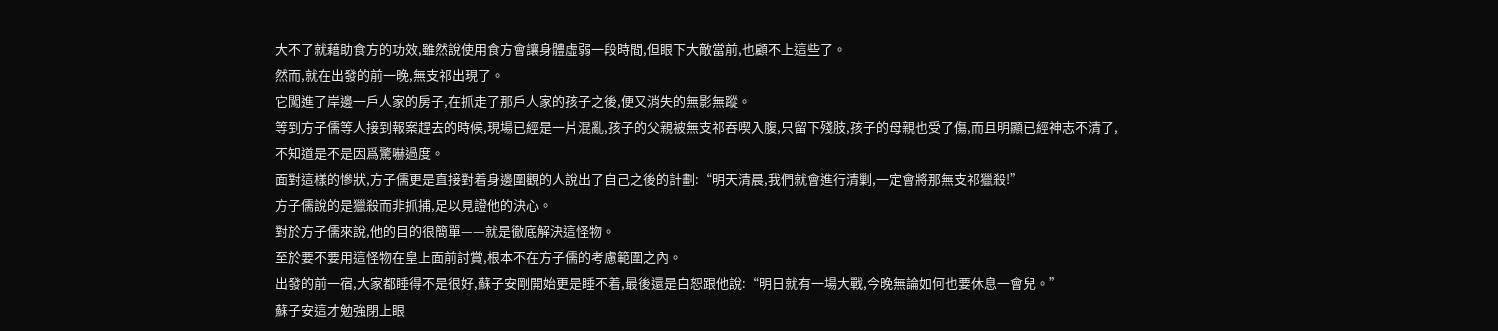大不了就藉助食方的功效,雖然說使用食方會讓身體虛弱一段時間,但眼下大敵當前,也顧不上這些了。
然而,就在出發的前一晚,無支祁出現了。
它闖進了岸邊一戶人家的房子,在抓走了那戶人家的孩子之後,便又消失的無影無蹤。
等到方子儒等人接到報案趕去的時候,現場已經是一片混亂,孩子的父親被無支祁吞喫入腹,只留下殘肢,孩子的母親也受了傷,而且明顯已經神志不清了,不知道是不是因爲驚嚇過度。
面對這樣的慘狀,方子儒更是直接對着身邊圍觀的人說出了自己之後的計劃:“明天清晨,我們就會進行清剿,一定會將那無支祁獵殺!”
方子儒說的是獵殺而非抓捕,足以見證他的決心。
對於方子儒來說,他的目的很簡單——就是徹底解決這怪物。
至於要不要用這怪物在皇上面前討賞,根本不在方子儒的考慮範圍之內。
出發的前一宿,大家都睡得不是很好,蘇子安剛開始更是睡不着,最後還是白恕跟他說:“明日就有一場大戰,今晚無論如何也要休息一會兒。”
蘇子安這才勉強閉上眼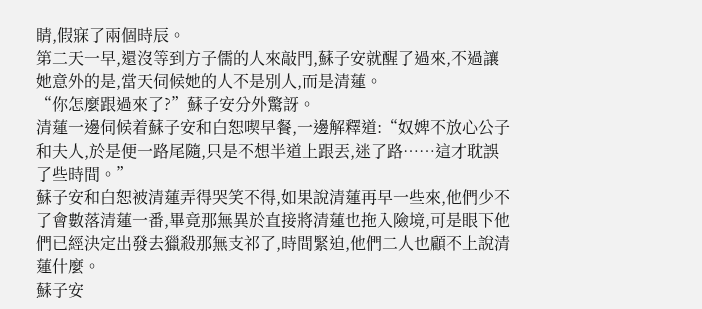睛,假寐了兩個時辰。
第二天一早,還沒等到方子儒的人來敲門,蘇子安就醒了過來,不過讓她意外的是,當天伺候她的人不是別人,而是清蓮。
“你怎麼跟過來了?”蘇子安分外驚訝。
清蓮一邊伺候着蘇子安和白恕喫早餐,一邊解釋道:“奴婢不放心公子和夫人,於是便一路尾隨,只是不想半道上跟丟,迷了路……這才耽誤了些時間。”
蘇子安和白恕被清蓮弄得哭笑不得,如果說清蓮再早一些來,他們少不了會數落清蓮一番,畢竟那無異於直接將清蓮也拖入險境,可是眼下他們已經決定出發去獵殺那無支祁了,時間緊迫,他們二人也顧不上說清蓮什麼。
蘇子安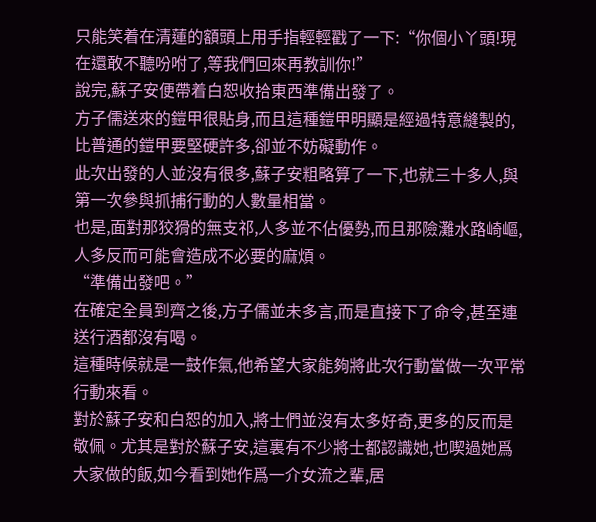只能笑着在清蓮的額頭上用手指輕輕戳了一下:“你個小丫頭!現在還敢不聽吩咐了,等我們回來再教訓你!”
說完,蘇子安便帶着白恕收拾東西準備出發了。
方子儒送來的鎧甲很貼身,而且這種鎧甲明顯是經過特意縫製的,比普通的鎧甲要堅硬許多,卻並不妨礙動作。
此次出發的人並沒有很多,蘇子安粗略算了一下,也就三十多人,與第一次參與抓捕行動的人數量相當。
也是,面對那狡猾的無支祁,人多並不佔優勢,而且那險灘水路崎嶇,人多反而可能會造成不必要的麻煩。
“準備出發吧。”
在確定全員到齊之後,方子儒並未多言,而是直接下了命令,甚至連送行酒都沒有喝。
這種時候就是一鼓作氣,他希望大家能夠將此次行動當做一次平常行動來看。
對於蘇子安和白恕的加入,將士們並沒有太多好奇,更多的反而是敬佩。尤其是對於蘇子安,這裏有不少將士都認識她,也喫過她爲大家做的飯,如今看到她作爲一介女流之輩,居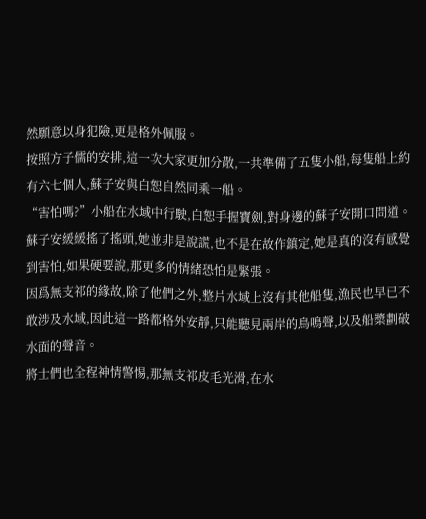然願意以身犯險,更是格外佩服。
按照方子儒的安排,這一次大家更加分散,一共準備了五隻小船,每隻船上約有六七個人,蘇子安與白恕自然同乘一船。
“害怕嗎?”小船在水域中行駛,白恕手握寶劍,對身邊的蘇子安開口問道。
蘇子安緩緩搖了搖頭,她並非是說謊,也不是在故作鎮定,她是真的沒有感覺到害怕,如果硬要說,那更多的情緒恐怕是緊張。
因爲無支祁的緣故,除了他們之外,整片水域上沒有其他船隻,漁民也早已不敢涉及水域,因此這一路都格外安靜,只能聽見兩岸的鳥鳴聲,以及船槳劃破水面的聲音。
將士們也全程神情警惕,那無支祁皮毛光滑,在水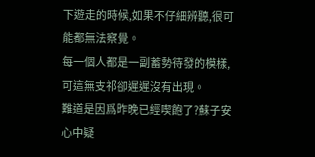下遊走的時候,如果不仔細辨聽,很可能都無法察覺。
每一個人都是一副蓄勢待發的模樣,可這無支祁卻遲遲沒有出現。
難道是因爲昨晚已經喫飽了?蘇子安心中疑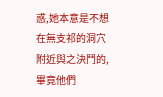惑,她本意是不想在無支祁的洞穴附近與之決鬥的,畢竟他們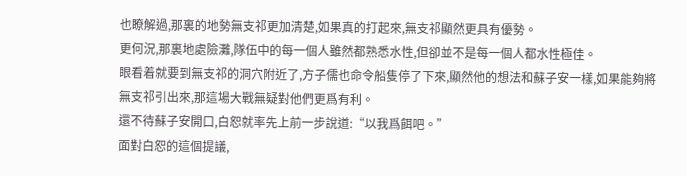也瞭解過,那裏的地勢無支祁更加清楚,如果真的打起來,無支祁顯然更具有優勢。
更何況,那裏地處險灘,隊伍中的每一個人雖然都熟悉水性,但卻並不是每一個人都水性極佳。
眼看着就要到無支祁的洞穴附近了,方子儒也命令船隻停了下來,顯然他的想法和蘇子安一樣,如果能夠將無支祁引出來,那這場大戰無疑對他們更爲有利。
還不待蘇子安開口,白恕就率先上前一步說道:“以我爲餌吧。”
面對白恕的這個提議,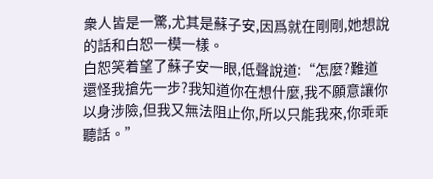衆人皆是一驚,尤其是蘇子安,因爲就在剛剛,她想說的話和白恕一模一樣。
白恕笑着望了蘇子安一眼,低聲說道:“怎麼?難道還怪我搶先一步?我知道你在想什麼,我不願意讓你以身涉險,但我又無法阻止你,所以只能我來,你乖乖聽話。”